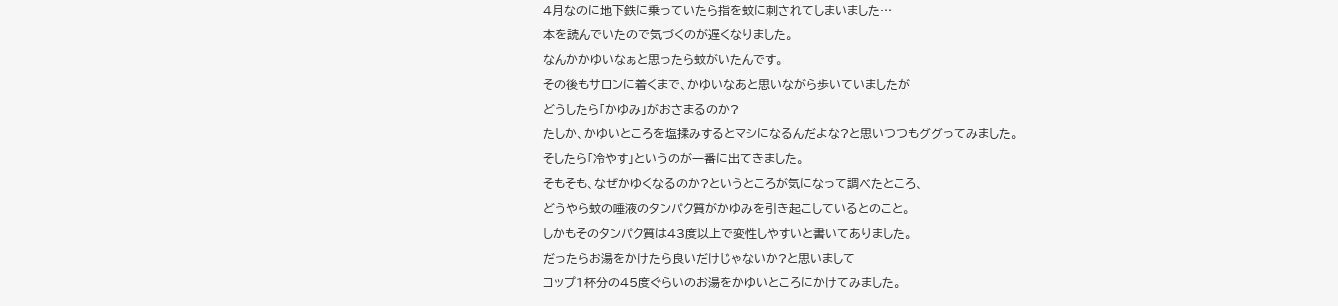4月なのに地下鉄に乗っていたら指を蚊に刺されてしまいました…
本を読んでいたので気づくのが遅くなりました。
なんかかゆいなぁと思ったら蚊がいたんです。
その後もサロンに着くまで、かゆいなあと思いながら歩いていましたが
どうしたら「かゆみ」がおさまるのか?
たしか、かゆいところを塩揉みするとマシになるんだよな?と思いつつもググってみました。
そしたら「冷やす」というのが一番に出てきました。
そもそも、なぜかゆくなるのか?というところが気になって調べたところ、
どうやら蚊の唾液のタンパク質がかゆみを引き起こしているとのこと。
しかもそのタンパク質は43度以上で変性しやすいと書いてありました。
だったらお湯をかけたら良いだけじゃないか?と思いまして
コップ1杯分の45度ぐらいのお湯をかゆいところにかけてみました。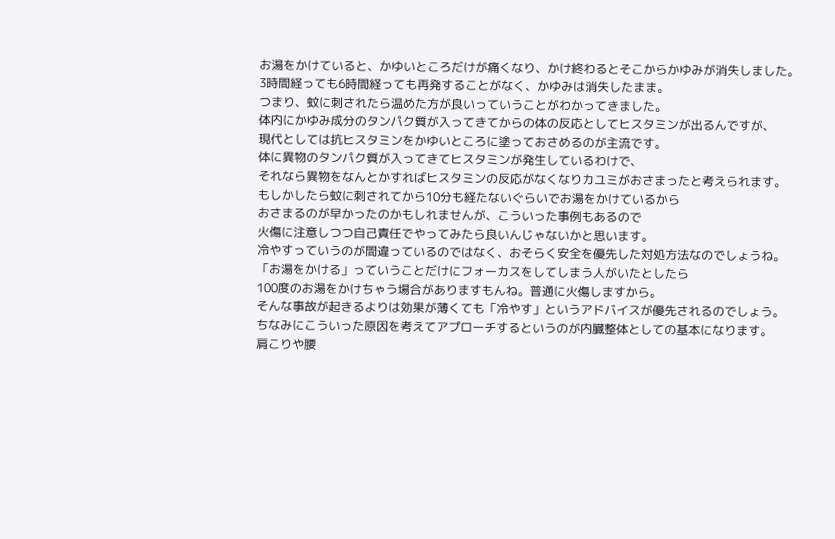お湯をかけていると、かゆいところだけが痛くなり、かけ終わるとそこからかゆみが消失しました。
3時間経っても6時間経っても再発することがなく、かゆみは消失したまま。
つまり、蚊に刺されたら温めた方が良いっていうことがわかってきました。
体内にかゆみ成分のタンパク質が入ってきてからの体の反応としてヒスタミンが出るんですが、
現代としては抗ヒスタミンをかゆいところに塗っておさめるのが主流です。
体に異物のタンパク質が入ってきてヒスタミンが発生しているわけで、
それなら異物をなんとかすればヒスタミンの反応がなくなりカユミがおさまったと考えられます。
もしかしたら蚊に刺されてから10分も経たないぐらいでお湯をかけているから
おさまるのが早かったのかもしれませんが、こういった事例もあるので
火傷に注意しつつ自己責任でやってみたら良いんじゃないかと思います。
冷やすっていうのが間違っているのではなく、おそらく安全を優先した対処方法なのでしょうね。
「お湯をかける」っていうことだけにフォーカスをしてしまう人がいたとしたら
100度のお湯をかけちゃう場合がありますもんね。普通に火傷しますから。
そんな事故が起きるよりは効果が薄くても「冷やす」というアドバイスが優先されるのでしょう。
ちなみにこういった原因を考えてアプローチするというのが内臓整体としての基本になります。
肩こりや腰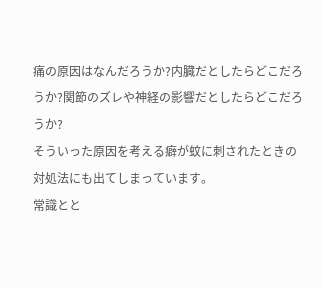痛の原因はなんだろうか?内臓だとしたらどこだろうか?関節のズレや神経の影響だとしたらどこだろうか?
そういった原因を考える癖が蚊に刺されたときの対処法にも出てしまっています。
常識とと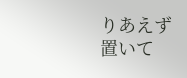りあえず置いて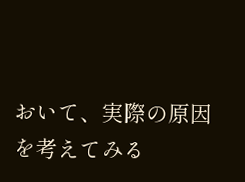おいて、実際の原因を考えてみる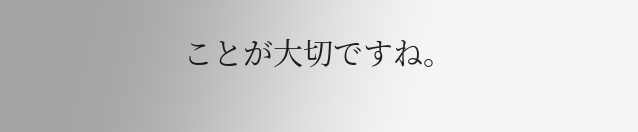ことが大切ですね。